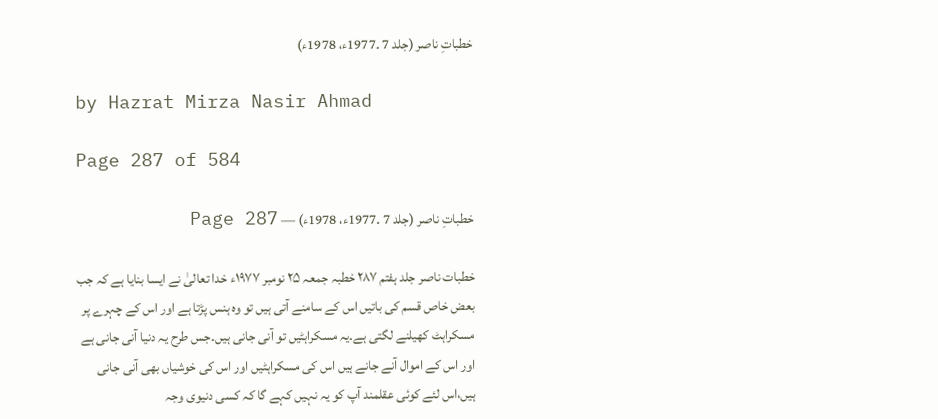خطباتِ ناصر (جلد 7 ۔1977ء، 1978ء)

by Hazrat Mirza Nasir Ahmad

Page 287 of 584

خطباتِ ناصر (جلد 7 ۔1977ء، 1978ء) — Page 287

خطبات ناصر جلد ہفتم ۲۸۷ خطبہ جمعہ ۲۵ نومبر ۱۹۷۷ء خدا تعالیٰ نے ایسا بنایا ہے کہ جب بعض خاص قسم کی باتیں اس کے سامنے آتی ہیں تو وہ ہنس پڑتا ہے اور اس کے چہرے پر مسکراہٹ کھیلنے لگتی ہے۔یہ مسکراہٹیں تو آنی جانی ہیں۔جس طرح یہ دنیا آنی جانی ہے اور اس کے اموال آنے جانے ہیں اس کی مسکراہٹیں اور اس کی خوشیاں بھی آنی جانی ہیں،اس لئے کوئی عقلمند آپ کو یہ نہیں کہے گا کہ کسی دنیوی وجہ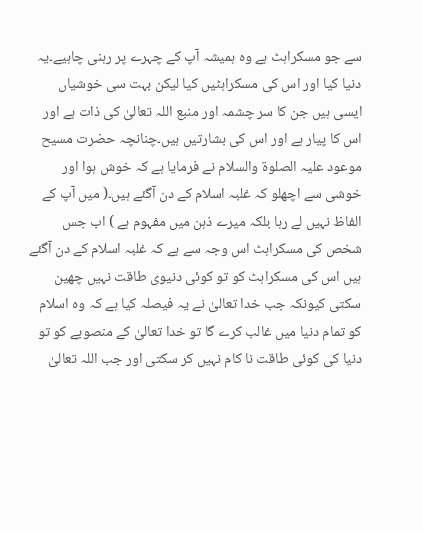سے جو مسکراہٹ ہے وہ ہمیشہ آپ کے چہرے پر رہنی چاہیے۔یہ دنیا کیا اور اس کی مسکراہٹیں کیا لیکن بہت سی خوشیاں ایسی ہیں جن کا سر چشمہ اور منبع اللہ تعالیٰ کی ذات ہے اور اس کا پیار ہے اور اس کی بشارتیں ہیں۔چنانچہ حضرت مسیح موعود علیہ الصلوۃ والسلام نے فرمایا ہے کہ خوش ہوا اور خوشی سے اچھلو کہ غلبہ اسلام کے دن آگئے ہیں۔( میں آپ کے الفاظ نہیں لے رہا بلکہ میرے ذہن میں مفہوم ہے ) اب جس شخص کی مسکراہٹ اس وجہ سے ہے کہ غلبہ اسلام کے دن آگئے ہیں اس کی مسکراہٹ کو تو کوئی دنیوی طاقت نہیں چھین سکتی کیونکہ جب خدا تعالیٰ نے یہ فیصلہ کیا ہے کہ وہ اسلام کو تمام دنیا میں غالب کرے گا تو خدا تعالیٰ کے منصوبے کو تو دنیا کی کوئی طاقت نا کام نہیں کر سکتی اور جب اللہ تعالیٰ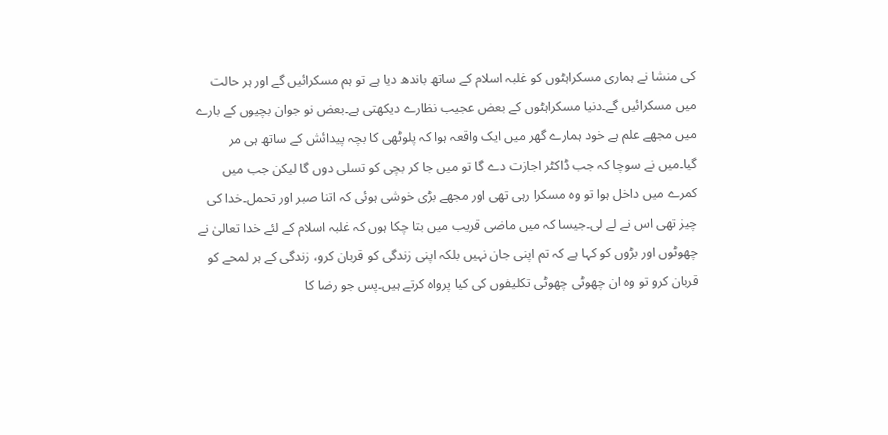کی منشا نے ہماری مسکراہٹوں کو غلبہ اسلام کے ساتھ باندھ دیا ہے تو ہم مسکرائیں گے اور ہر حالت میں مسکرائیں گے۔دنیا مسکراہٹوں کے بعض عجیب نظارے دیکھتی ہے۔بعض نو جوان بچیوں کے بارے میں مجھے علم ہے خود ہمارے گھر میں ایک واقعہ ہوا کہ پلوٹھی کا بچہ پیدائش کے ساتھ ہی مر گیا۔میں نے سوچا کہ جب ڈاکٹر اجازت دے گا تو میں جا کر بچی کو تسلی دوں گا لیکن جب میں کمرے میں داخل ہوا تو وہ مسکرا رہی تھی اور مجھے بڑی خوشی ہوئی کہ اتنا صبر اور تحمل۔خدا کی چیز تھی اس نے لے لی۔جیسا کہ میں ماضی قریب میں بتا چکا ہوں کہ غلبہ اسلام کے لئے خدا تعالیٰ نے چھوٹوں اور بڑوں کو کہا ہے کہ تم اپنی جان نہیں بلکہ اپنی زندگی کو قربان کرو، زندگی کے ہر لمحے کو قربان کرو تو وہ ان چھوٹی چھوٹی تکلیفوں کی کیا پرواہ کرتے ہیں۔پس جو رضا کا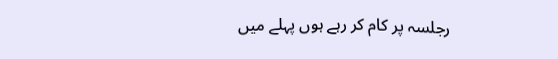رجلسہ پر کام کر رہے ہوں پہلے میں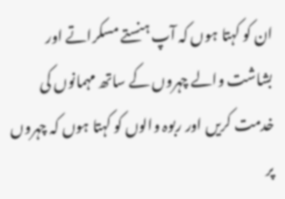ان کو کہتا ہوں کہ آپ ہنستے مسکراتے اور بشاشت والے چہروں کے ساتھ مہمانوں کی خدمت کریں اور ربوہ والوں کو کہتا ہوں کہ چہروں پر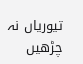تیوریاں نہ چڑھیں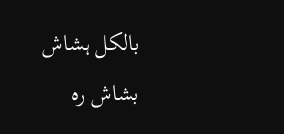بالکل ہشاش بشاش رہ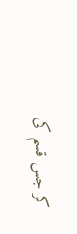کر جس قسم کی